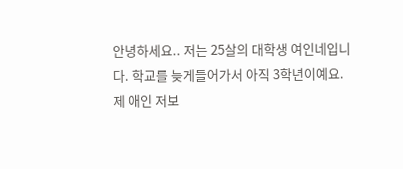안녕하세요.. 저는 25살의 대학생 여인네입니다. 학교를 늦게들어가서 아직 3학년이예요. 제 애인 저보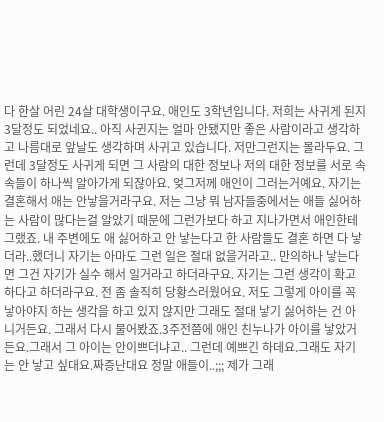다 한살 어린 24살 대학생이구요. 애인도 3학년입니다. 저희는 사귀게 된지 3달정도 되었네요.. 아직 사귄지는 얼마 안됐지만 좋은 사람이라고 생각하고 나름대로 앞날도 생각하며 사귀고 있습니다. 저만그런지는 몰라두요. 그런데 3달정도 사귀게 되면 그 사람의 대한 정보나 저의 대한 정보를 서로 속속들이 하나씩 알아가게 되잖아요. 엊그저께 애인이 그러는거예요. 자기는 결혼해서 애는 안낳을거라구요. 저는 그냥 뭐 남자들중에서는 애들 싫어하는 사람이 많다는걸 알았기 때문에 그런가보다 하고 지나가면서 애인한테 그랬죠. 내 주변에도 애 싫어하고 안 낳는다고 한 사람들도 결혼 하면 다 낳더라..했더니 자기는 아마도 그런 일은 절대 없을거라고.. 만의하나 낳는다면 그건 자기가 실수 해서 일거라고 하더라구요. 자기는 그런 생각이 확고하다고 하더라구요. 전 좀 솔직히 당황스러웠어요. 저도 그렇게 아이를 꼭 낳아야지 하는 생각을 하고 있지 않지만 그래도 절대 낳기 싫어하는 건 아니거든요. 그래서 다시 물어봤죠.3주전쯤에 애인 친누나가 아이를 낳았거든요.그래서 그 아이는 안이쁘더냐고.. 그런데 예쁘긴 하데요.그래도 자기는 안 낳고 싶대요.짜증난대요 정말 애들이..;;; 제가 그래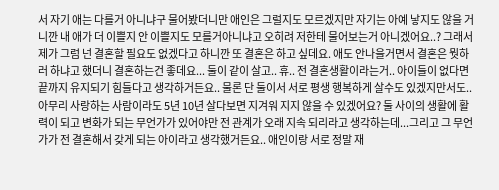서 자기 애는 다를거 아니냐구 물어봤더니만 애인은 그럴지도 모르겠지만 자기는 아예 낳지도 않을 거니깐 내 애가 더 이쁠지 안 이쁠지도 모를거아니냐고 오히려 저한테 물어보는거 아니겠어요..? 그래서 제가 그럼 넌 결혼할 필요도 없겠다고 하니깐 또 결혼은 하고 싶데요. 애도 안나을거면서 결혼은 뭣하러 하냐고 했더니 결혼하는건 좋데요... 둘이 같이 살고.. 휴.. 전 결혼생활이라는거.. 아이들이 없다면 끝까지 유지되기 힘들다고 생각하거든요.. 물론 단 둘이서 서로 평생 행복하게 살수도 있겠지만서도.. 아무리 사랑하는 사람이라도 5년 10년 살다보면 지겨워 지지 않을 수 있겠어요? 둘 사이의 생활에 활력이 되고 변화가 되는 무언가가 있어야만 전 관계가 오래 지속 되리라고 생각하는데...그리고 그 무언가가 전 결혼해서 갖게 되는 아이라고 생각했거든요.. 애인이랑 서로 정말 재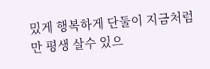밌게 행복하게 단둘이 지금처럼만 평생 살수 있으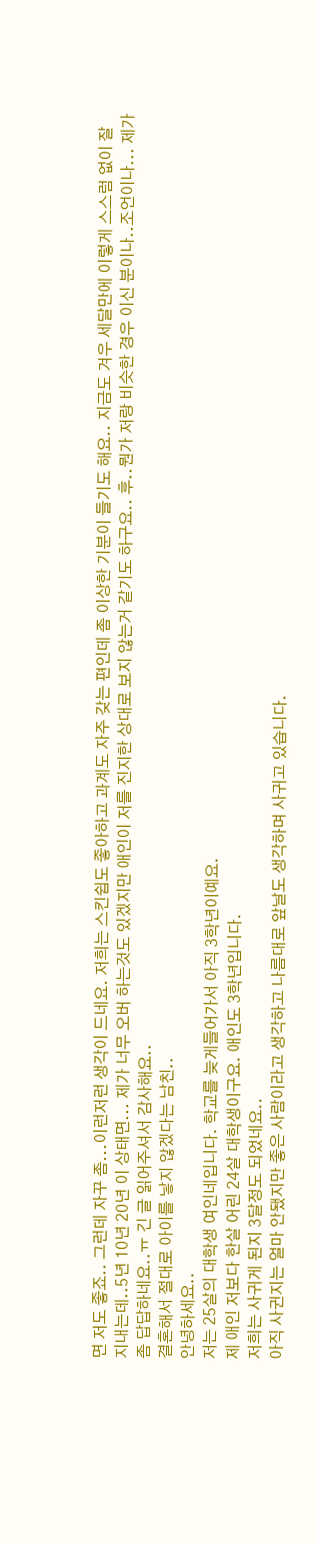면 저도 좋죠.. 그런데 자꾸 좀...이런저런 생각이 드네요. 저희는 스킨쉽도 좋아하고 과계도 자주 갖는 편인데 좀 이상한 기분이 들기도 해요.. 지금도 겨우 세달만에 이렇게 스스럼 없이 잘 지내는데..5년 10년 20년 이 상태면... 제가 너무 오버 하는것도 있겠지만 애인이 저를 진지한 상대로 보지 않는거 같기도 하구요.. 후..뭔가 저랑 비슷한 경우 이신 분이나..조언이나... 제가 좀 답답하네요..ㅠ 긴 글 읽어주셔서 감사해요..
결혼해서 절대로 아이를 낳지 않겠다는 남친..
안녕하세요..
저는 25살의 대학생 여인네입니다. 학교를 늦게들어가서 아직 3학년이예요.
제 애인 저보다 한살 어린 24살 대학생이구요. 애인도 3학년입니다.
저희는 사귀게 된지 3달정도 되었네요..
아직 사귄지는 얼마 안됐지만 좋은 사람이라고 생각하고 나름대로 앞날도 생각하며 사귀고 있습니다.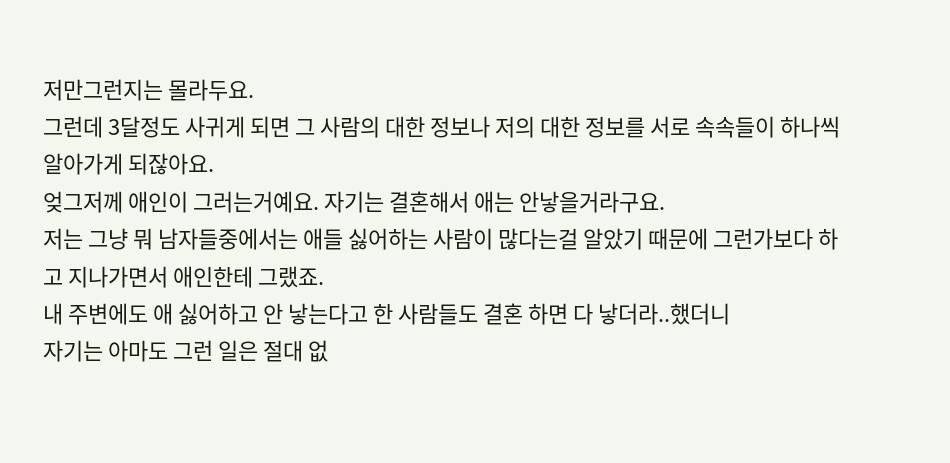저만그런지는 몰라두요.
그런데 3달정도 사귀게 되면 그 사람의 대한 정보나 저의 대한 정보를 서로 속속들이 하나씩 알아가게 되잖아요.
엊그저께 애인이 그러는거예요. 자기는 결혼해서 애는 안낳을거라구요.
저는 그냥 뭐 남자들중에서는 애들 싫어하는 사람이 많다는걸 알았기 때문에 그런가보다 하고 지나가면서 애인한테 그랬죠.
내 주변에도 애 싫어하고 안 낳는다고 한 사람들도 결혼 하면 다 낳더라..했더니
자기는 아마도 그런 일은 절대 없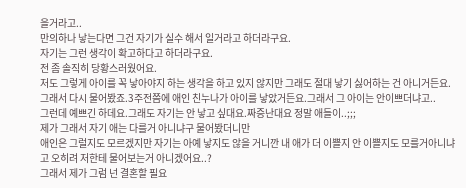을거라고..
만의하나 낳는다면 그건 자기가 실수 해서 일거라고 하더라구요.
자기는 그런 생각이 확고하다고 하더라구요.
전 좀 솔직히 당황스러웠어요.
저도 그렇게 아이를 꼭 낳아야지 하는 생각을 하고 있지 않지만 그래도 절대 낳기 싫어하는 건 아니거든요.
그래서 다시 물어봤죠.3주전쯤에 애인 친누나가 아이를 낳았거든요.그래서 그 아이는 안이쁘더냐고..
그런데 예쁘긴 하데요.그래도 자기는 안 낳고 싶대요.짜증난대요 정말 애들이..;;;
제가 그래서 자기 애는 다를거 아니냐구 물어봤더니만
애인은 그럴지도 모르겠지만 자기는 아예 낳지도 않을 거니깐 내 애가 더 이쁠지 안 이쁠지도 모를거아니냐고 오히려 저한테 물어보는거 아니겠어요..?
그래서 제가 그럼 넌 결혼할 필요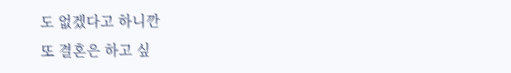도 없겠다고 하니깐
또 결혼은 하고 싶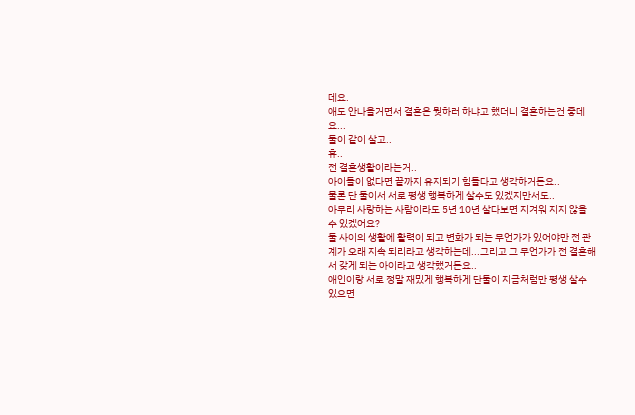데요.
애도 안나을거면서 결혼은 뭣하러 하냐고 했더니 결혼하는건 좋데요...
둘이 같이 살고..
휴..
전 결혼생활이라는거..
아이들이 없다면 끝까지 유지되기 힘들다고 생각하거든요..
물론 단 둘이서 서로 평생 행복하게 살수도 있겠지만서도..
아무리 사랑하는 사람이라도 5년 10년 살다보면 지겨워 지지 않을 수 있겠어요?
둘 사이의 생활에 활력이 되고 변화가 되는 무언가가 있어야만 전 관계가 오래 지속 되리라고 생각하는데...그리고 그 무언가가 전 결혼해서 갖게 되는 아이라고 생각했거든요..
애인이랑 서로 정말 재밌게 행복하게 단둘이 지금처럼만 평생 살수 있으면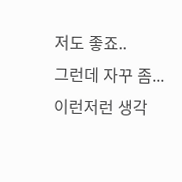저도 좋죠..
그런데 자꾸 좀...이런저런 생각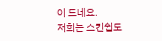이 드네요.
저희는 스킨쉽도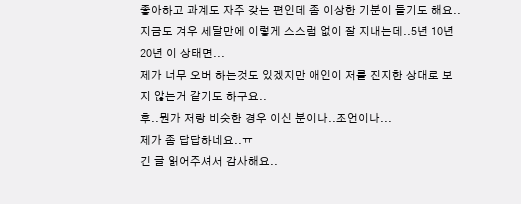좋아하고 과계도 자주 갖는 편인데 좀 이상한 기분이 들기도 해요..
지금도 겨우 세달만에 이렇게 스스럼 없이 잘 지내는데..5년 10년 20년 이 상태면...
제가 너무 오버 하는것도 있겠지만 애인이 저를 진지한 상대로 보지 않는거 같기도 하구요..
후..뭔가 저랑 비슷한 경우 이신 분이나..조언이나...
제가 좀 답답하네요..ㅠ
긴 글 읽어주셔서 감사해요..